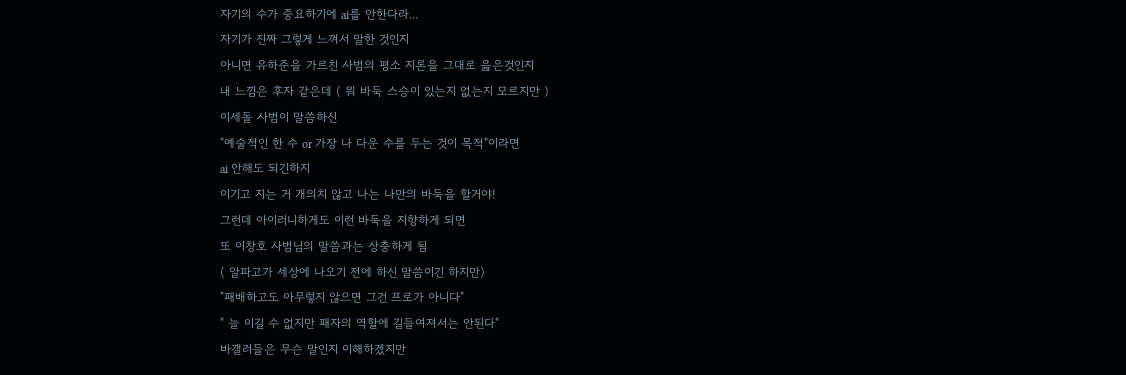자기의 수가 중요하기에 ai를 안한다라...
자기가 진짜 그렇게 느껴서 말한 것인지
아니면 유하준을 가르친 사범의 평소 지론을 그대로 읊은것인지
내 느낌은 후자 같은데 ( 뭐 바둑 스승이 있는지 없는지 모르지만 )
이세돌 사범이 말씀하신
"예술적인 한 수 or 가장 나 다운 수를 두는 것이 목적"이라면
ai 안해도 되긴하지
이기고 지는 거 개의치 않고 나는 나만의 바둑을 할거야!
그런데 아이러니하게도 이런 바둑을 지향하게 되면
또 이창호 사범님의 말씀과는 상충하게 됨
( 알파고가 세상에 나오기 전에 하신 말씀이긴 하지만)
"패배하고도 아무렇지 않으면 그건 프로가 아니다"
" 늘 이길 수 없지만 패자의 역할에 길들여져서는 안된다"
바갤러들은 무슨 말인지 이해하겠지만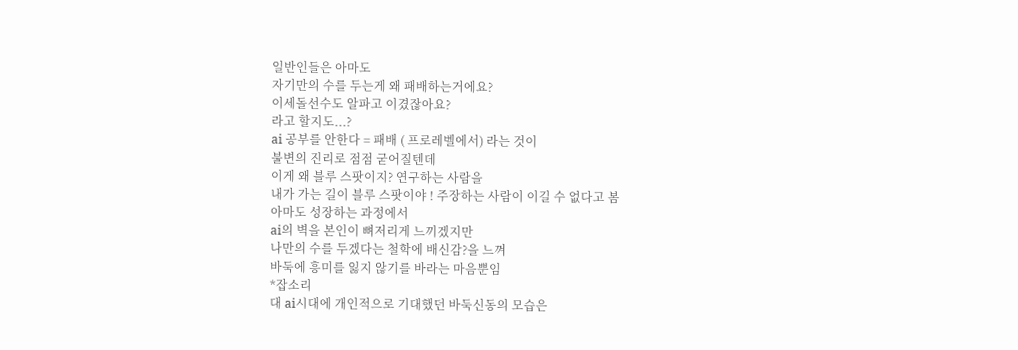일반인들은 아마도
자기만의 수를 두는게 왜 패배하는거에요?
이세돌선수도 알파고 이겼잖아요?
라고 할지도...?
ai 공부를 안한다 = 패배 ( 프로레벨에서) 라는 것이
불변의 진리로 점점 굳어질텐데
이게 왜 블루 스팟이지? 연구하는 사람을
내가 가는 길이 블루 스팟이야 ! 주장하는 사람이 이길 수 없다고 봄
아마도 성장하는 과정에서
ai의 벽을 본인이 뼈저리게 느끼겠지만
나만의 수를 두겠다는 철학에 배신감?을 느껴
바둑에 흥미를 잃지 않기를 바라는 마음뿐임
*잡소리
대 ai시대에 개인적으로 기대했던 바둑신동의 모습은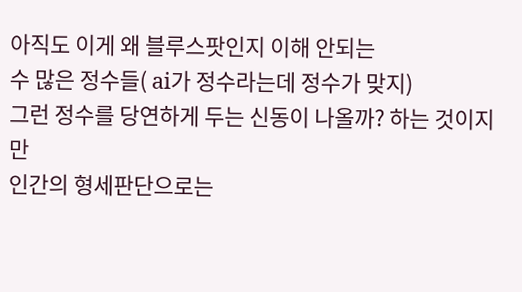아직도 이게 왜 블루스팟인지 이해 안되는
수 많은 정수들( ai가 정수라는데 정수가 맞지)
그런 정수를 당연하게 두는 신동이 나올까? 하는 것이지만
인간의 형세판단으로는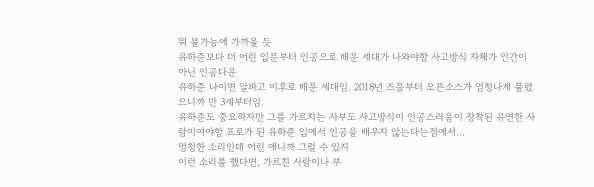뭐 불가능에 가까울 듯
유하준보다 더 어린 입문부터 인공으로 배운 세대가 나와야함 사고방식 자체가 인간이 아닌 인공다운
유하준 나이면 알파고 이후로 배운 세대임. 2018년 즈음부터 오픈소스가 엄청나게 풀렸으니까 만 3세부터임.
유하준도 중요하지만 그를 가르치는 사부도 사고방식이 인공스러움이 장착된 유연한 사람이여야함 프로가 된 유하준 입에서 인공을 배우지 않는다는점에서...
멍청한 소리인데 어린 애니까 그럴 수 있지
이런 소리를 했다면, 가르친 사람이나 부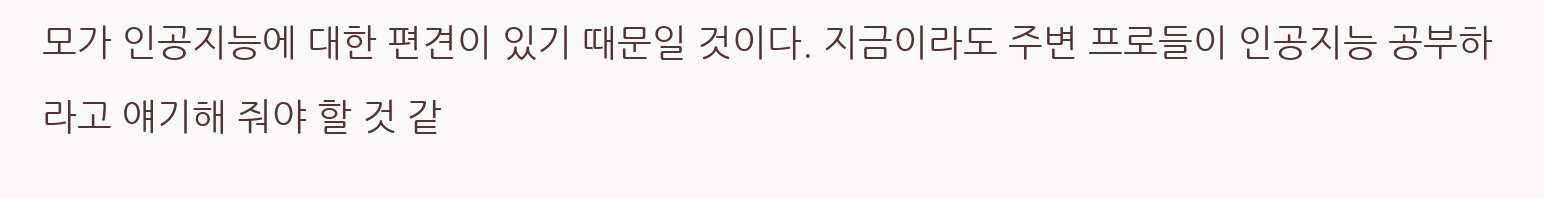모가 인공지능에 대한 편견이 있기 때문일 것이다. 지금이라도 주변 프로들이 인공지능 공부하라고 얘기해 줘야 할 것 같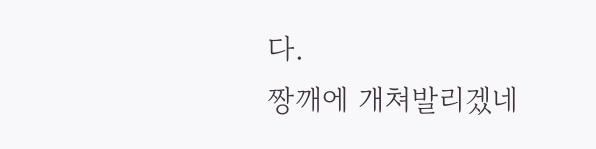다.
짱깨에 개쳐발리겠네